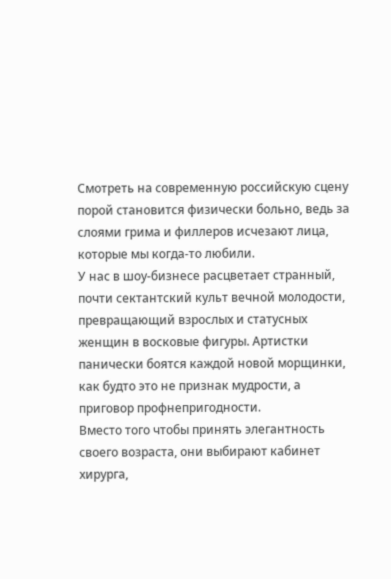Смотреть на современную российскую сцену порой становится физически больно, ведь за слоями грима и филлеров исчезают лица, которые мы когда-то любили.
У нас в шоу-бизнесе расцветает странный, почти сeктантский культ вечной молодости, превращающий взрослых и статусных женщин в восковые фигуры. Артистки панически боятся каждой новой морщинки, как будто это не признак мудрости, а приговор профнепригодности.
Вместо того чтобы принять элегантность своего возраста, они выбирают кабинет хирурга,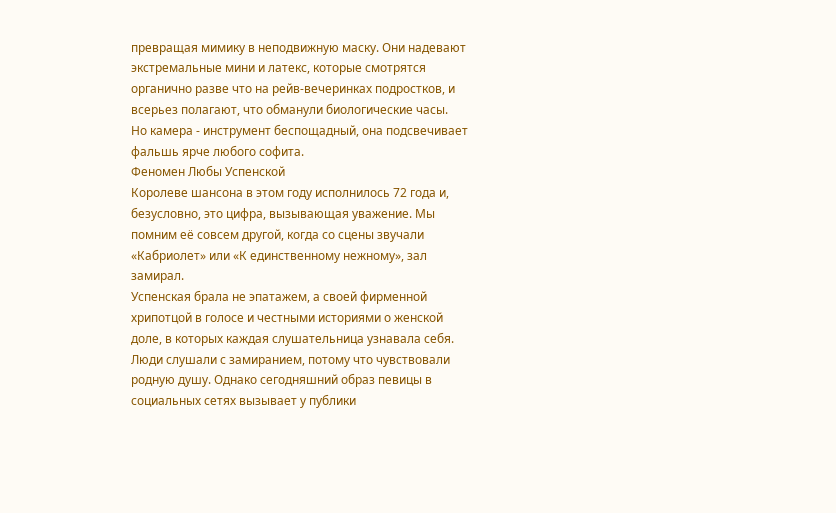превращая мимику в неподвижную маску. Они надевают экстремальные мини и латекс, которые смотрятся органично разве что на рейв-вечеринках подростков, и всерьез полагают, что обманули биологические часы.
Но камера - инструмент беспощадный, она подсвечивает фальшь ярче любого софита.
Феномен Любы Успенской
Королеве шансона в этом году исполнилось 72 года и, безусловно, это цифра, вызывающая уважение. Мы помним её совсем другой, когда со сцены звучали «Кабриолет» или «К единственному нежному», зал замирал.
Успенская брала не эпатажем, а своей фирменной хрипотцой в голосе и честными историями о женской доле, в которых каждая слушательница узнавала себя. Люди слушали с замиранием, потому что чувствовали родную душу. Однако сегодняшний образ певицы в социальных сетях вызывает у публики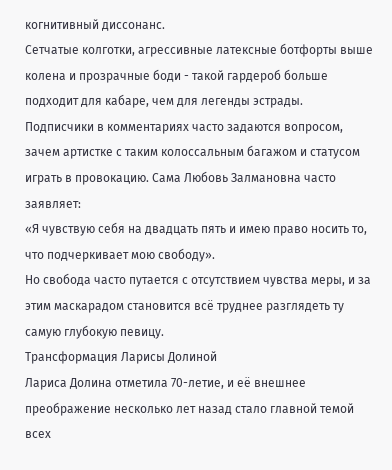когнитивный диссонанс.
Сетчатые колготки, агрессивные латексные ботфорты выше колена и прозрачные боди - такой гардероб больше подходит для кабаре, чем для легенды эстрады.
Подписчики в комментариях часто задаются вопросом, зачем артистке с таким колоссальным багажом и статусом играть в провокацию. Сама Любовь Залмановна часто заявляет:
«Я чувствую себя на двадцать пять и имею право носить то, что подчеркивает мою свободу».
Но свобода часто путается с отсутствием чувства меры, и за этим маскарадом становится всё труднее разглядеть ту самую глубокую певицу.
Трансформация Ларисы Долиной
Лариса Долина отметила 70-летие, и её внешнее преображение несколько лет назад стало главной темой всех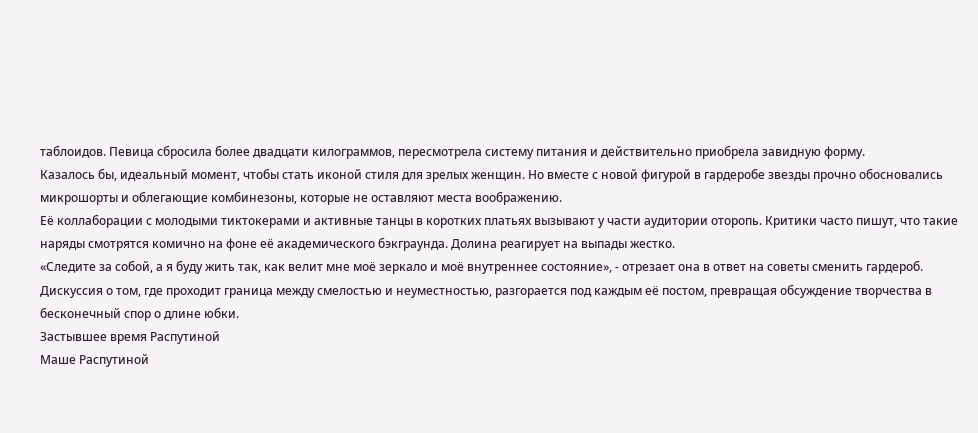таблоидов. Певица сбросила более двадцати килограммов, пересмотрела систему питания и действительно приобрела завидную форму.
Казалось бы, идеальный момент, чтобы стать иконой стиля для зрелых женщин. Но вместе с новой фигурой в гардеробе звезды прочно обосновались микрошорты и облегающие комбинезоны, которые не оставляют места воображению.
Её коллаборации с молодыми тиктокерами и активные танцы в коротких платьях вызывают у части аудитории оторопь. Критики часто пишут, что такие наряды смотрятся комично на фоне её академического бэкграунда. Долина реагирует на выпады жестко.
«Следите за собой, а я буду жить так, как велит мне моё зеркало и моё внутреннее состояние», - отрезает она в ответ на советы сменить гардероб.
Дискуссия о том, где проходит граница между смелостью и неуместностью, разгорается под каждым её постом, превращая обсуждение творчества в бесконечный спор о длине юбки.
Застывшее время Распутиной
Маше Распутиной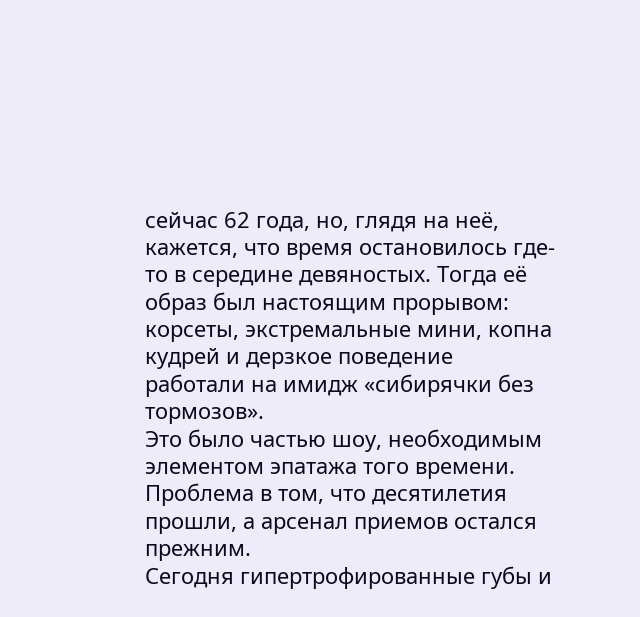сейчас 62 года, но, глядя на неё, кажется, что время остановилось где-то в середине девяностых. Тогда её образ был настоящим прорывом: корсеты, экстремальные мини, копна кудрей и дерзкое поведение работали на имидж «сибирячки без тормозов».
Это было частью шоу, необходимым элементом эпатажа того времени. Проблема в том, что десятилетия прошли, а арсенал приемов остался прежним.
Сегодня гипертрофированные губы и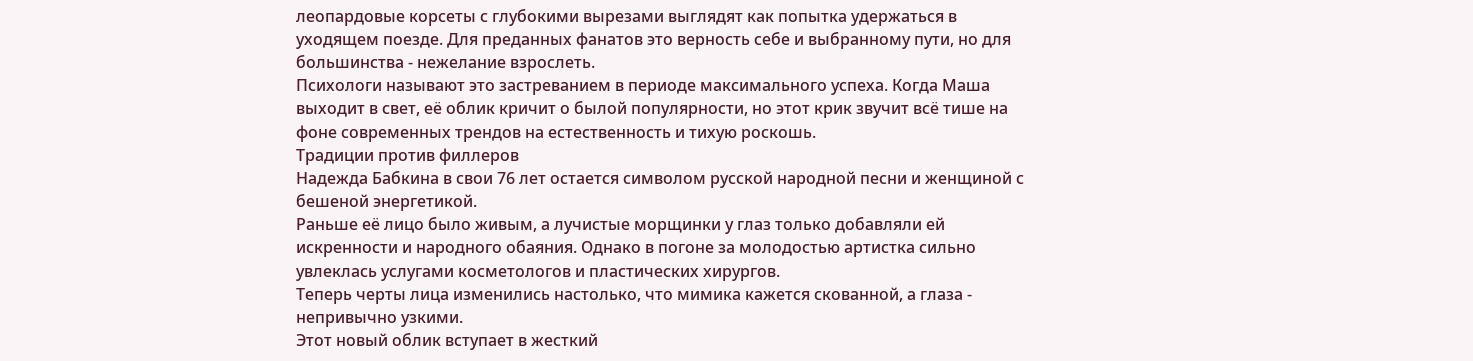леопардовые корсеты с глубокими вырезами выглядят как попытка удержаться в уходящем поезде. Для преданных фанатов это верность себе и выбранному пути, но для большинства - нежелание взрослеть.
Психологи называют это застреванием в периоде максимального успеха. Когда Маша выходит в свет, её облик кричит о былой популярности, но этот крик звучит всё тише на фоне современных трендов на естественность и тихую роскошь.
Традиции против филлеров
Надежда Бабкина в свои 76 лет остается символом русской народной песни и женщиной с бешеной энергетикой.
Раньше её лицо было живым, а лучистые морщинки у глаз только добавляли ей искренности и народного обаяния. Однако в погоне за молодостью артистка сильно увлеклась услугами косметологов и пластических хирургов.
Теперь черты лица изменились настолько, что мимика кажется скованной, а глаза - непривычно узкими.
Этот новый облик вступает в жесткий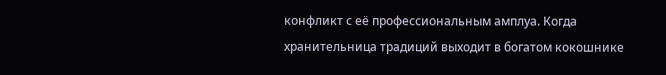конфликт с её профессиональным амплуа. Когда хранительница традиций выходит в богатом кокошнике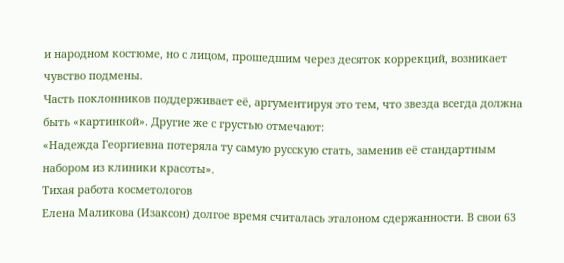и народном костюме, но с лицом, прошедшим через десяток коррекций, возникает чувство подмены.
Часть поклонников поддерживает её, аргументируя это тем, что звезда всегда должна быть «картинкой». Другие же с грустью отмечают:
«Надежда Георгиевна потеряла ту самую русскую стать, заменив её стандартным набором из клиники красоты».
Тихая работа косметологов
Елена Маликова (Изаксон) долгое время считалась эталоном сдержанности. В свои 63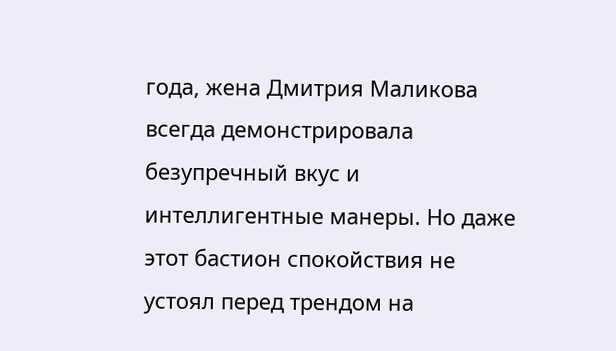года, жена Дмитрия Маликова всегда демонстрировала безупречный вкус и интеллигентные манеры. Но даже этот бастион спокойствия не устоял перед трендом на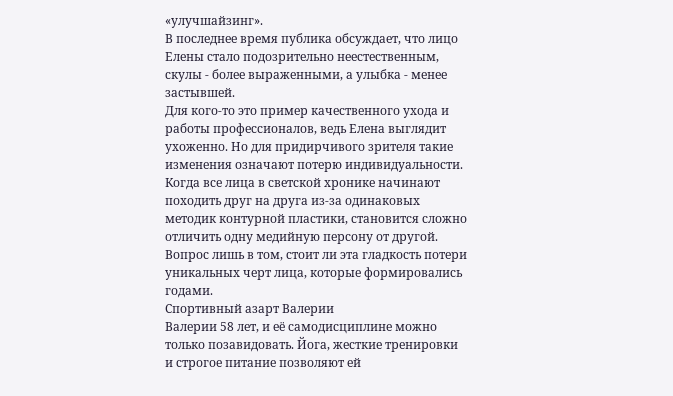«улучшайзинг».
В последнее время публика обсуждает, что лицо Елены стало подозрительно неестественным, скулы - более выраженными, а улыбка - менее застывшей.
Для кого-то это пример качественного ухода и работы профессионалов, ведь Елена выглядит ухоженно. Но для придирчивого зрителя такие изменения означают потерю индивидуальности.
Когда все лица в светской хронике начинают походить друг на друга из-за одинаковых методик контурной пластики, становится сложно отличить одну медийную персону от другой. Вопрос лишь в том, стоит ли эта гладкость потери уникальных черт лица, которые формировались годами.
Спортивный азарт Валерии
Валерии 58 лет, и её самодисциплине можно только позавидовать. Йога, жесткие тренировки и строгое питание позволяют ей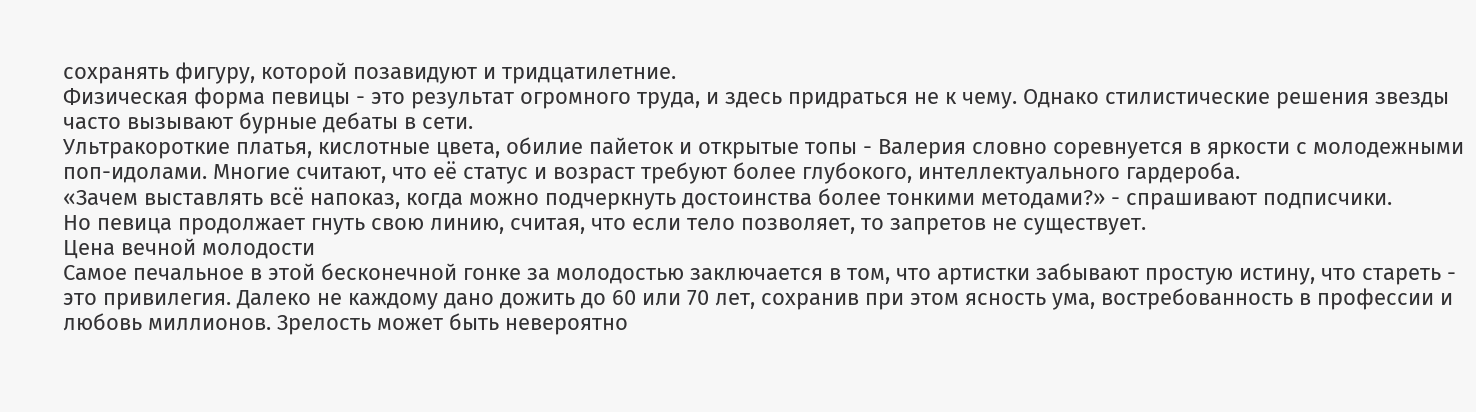сохранять фигуру, которой позавидуют и тридцатилетние.
Физическая форма певицы - это результат огромного труда, и здесь придраться не к чему. Однако стилистические решения звезды часто вызывают бурные дебаты в сети.
Ультракороткие платья, кислотные цвета, обилие пайеток и открытые топы - Валерия словно соревнуется в яркости с молодежными поп-идолами. Многие считают, что её статус и возраст требуют более глубокого, интеллектуального гардероба.
«Зачем выставлять всё напоказ, когда можно подчеркнуть достоинства более тонкими методами?» - спрашивают подписчики.
Но певица продолжает гнуть свою линию, считая, что если тело позволяет, то запретов не существует.
Цена вечной молодости
Самое печальное в этой бесконечной гонке за молодостью заключается в том, что артистки забывают простую истину, что стареть - это привилегия. Далеко не каждому дано дожить до 60 или 70 лет, сохранив при этом ясность ума, востребованность в профессии и любовь миллионов. Зрелость может быть невероятно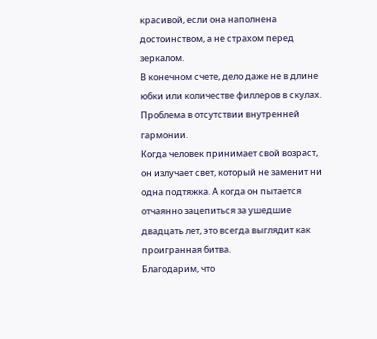красивой, если она наполнена достоинством, а не страхом перед зеркалом.
В конечном счете, дело даже не в длине юбки или количестве филлеров в скулах. Проблема в отсутствии внутренней гармонии.
Когда человек принимает свой возраст, он излучает свет, который не заменит ни одна подтяжка. А когда он пытается отчаянно зацепиться за ушедшие двадцать лет, это всегда выглядит как проигранная битва.
Благодарим, что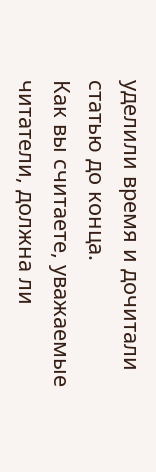уделили время и дочитали статью до конца.
Как вы считаете, уважаемые читатели, должна ли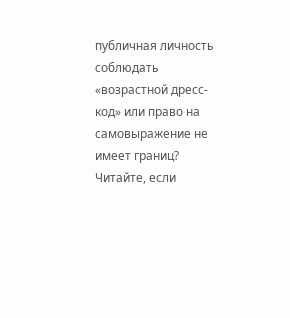публичная личность соблюдать «возрастной дресс-код» или право на самовыражение не имеет границ?
Читайте, если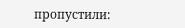пропустили: